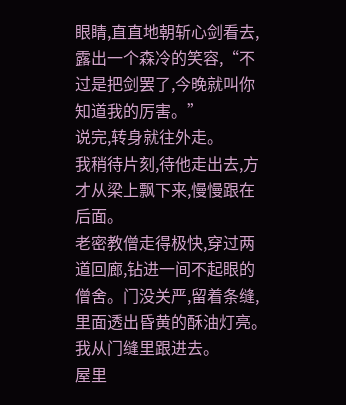眼睛,直直地朝斩心剑看去,露出一个森冷的笑容,“不过是把剑罢了,今晚就叫你知道我的厉害。”
说完,转身就往外走。
我稍待片刻,待他走出去,方才从梁上飘下来,慢慢跟在后面。
老密教僧走得极快,穿过两道回廊,钻进一间不起眼的僧舍。门没关严,留着条缝,里面透出昏黄的酥油灯亮。
我从门缝里跟进去。
屋里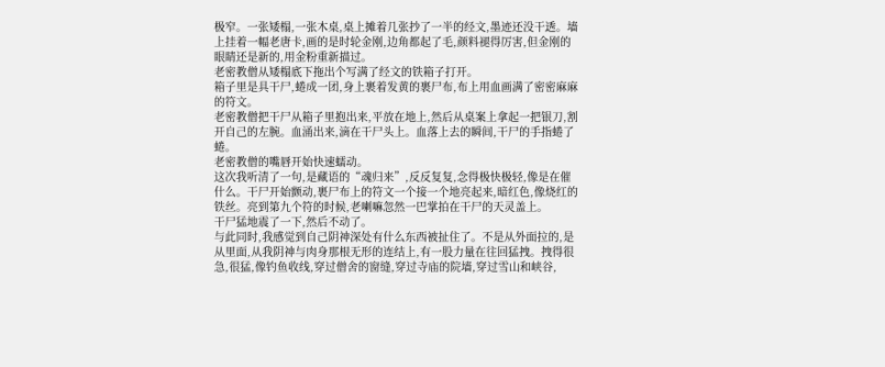极窄。一张矮榻,一张木桌,桌上摊着几张抄了一半的经文,墨迹还没干透。墙上挂着一幅老唐卡,画的是时轮金刚,边角都起了毛,颜料褪得厉害,但金刚的眼睛还是新的,用金粉重新描过。
老密教僧从矮榻底下拖出个写满了经文的铁箱子打开。
箱子里是具干尸,蜷成一团,身上裹着发黄的裹尸布,布上用血画满了密密麻麻的符文。
老密教僧把干尸从箱子里抱出来,平放在地上,然后从桌案上拿起一把银刀,割开自己的左腕。血涌出来,滴在干尸头上。血落上去的瞬间,干尸的手指蜷了蜷。
老密教僧的嘴唇开始快速蠕动。
这次我听清了一句,是藏语的“魂归来”,反反复复,念得极快极轻,像是在催什么。干尸开始颤动,裹尸布上的符文一个接一个地亮起来,暗红色,像烧红的铁丝。亮到第九个符的时候,老喇嘛忽然一巴掌拍在干尸的天灵盖上。
干尸猛地震了一下,然后不动了。
与此同时,我感觉到自己阴神深处有什么东西被扯住了。不是从外面拉的,是从里面,从我阴神与肉身那根无形的连结上,有一股力量在往回猛拽。拽得很急,很猛,像钓鱼收线,穿过僧舍的窗缝,穿过寺庙的院墙,穿过雪山和峡谷,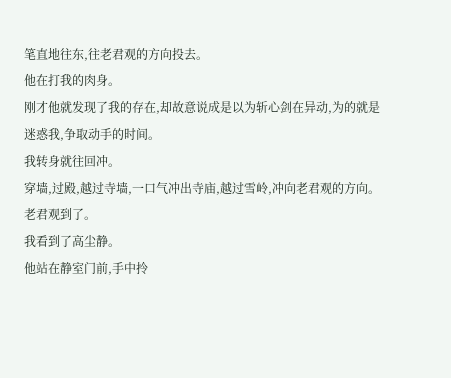笔直地往东,往老君观的方向投去。
他在打我的肉身。
刚才他就发现了我的存在,却故意说成是以为斩心剑在异动,为的就是迷惑我,争取动手的时间。
我转身就往回冲。
穿墙,过殿,越过寺墙,一口气冲出寺庙,越过雪岭,冲向老君观的方向。
老君观到了。
我看到了高尘静。
他站在静室门前,手中拎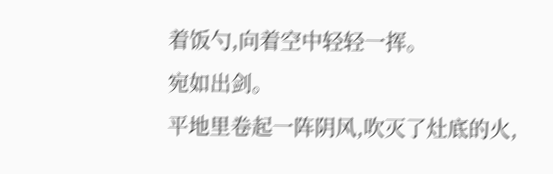着饭勺,向着空中轻轻一挥。
宛如出剑。
平地里卷起一阵阴风,吹灭了灶底的火,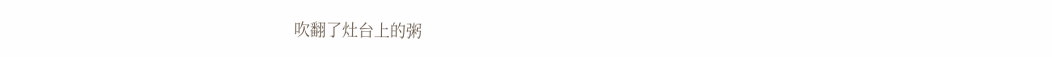吹翻了灶台上的粥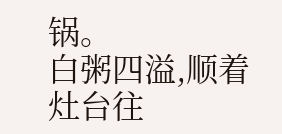锅。
白粥四溢,顺着灶台往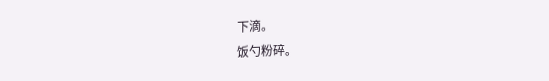下滴。
饭勺粉碎。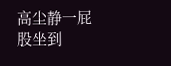高尘静一屁股坐到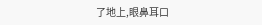了地上,眼鼻耳口